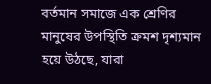বর্তমান সমাজে এক শ্রেণির মানুষের উপস্থিতি ক্রমশ দৃশ্যমান হয়ে উঠছে, যারা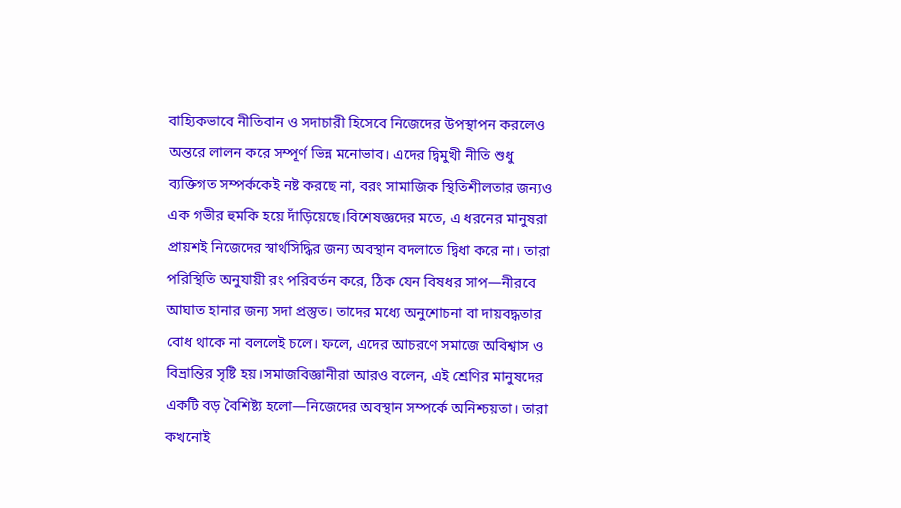বাহ্যিকভাবে নীতিবান ও সদাচারী হিসেবে নিজেদের উপস্থাপন করলেও অন্তরে লালন করে সম্পূর্ণ ভিন্ন মনোভাব। এদের দ্বিমুখী নীতি শুধু ব্যক্তিগত সম্পর্ককেই নষ্ট করছে না, বরং সামাজিক স্থিতিশীলতার জন্যও এক গভীর হুমকি হয়ে দাঁড়িয়েছে।বিশেষজ্ঞদের মতে, এ ধরনের মানুষরা প্রায়শই নিজেদের স্বার্থসিদ্ধির জন্য অবস্থান বদলাতে দ্বিধা করে না। তারা পরিস্থিতি অনুযায়ী রং পরিবর্তন করে, ঠিক যেন বিষধর সাপ—নীরবে আঘাত হানার জন্য সদা প্রস্তুত। তাদের মধ্যে অনুশোচনা বা দায়বদ্ধতার বোধ থাকে না বললেই চলে। ফলে, এদের আচরণে সমাজে অবিশ্বাস ও বিভ্রান্তির সৃষ্টি হয়।সমাজবিজ্ঞানীরা আরও বলেন, এই শ্রেণির মানুষদের একটি বড় বৈশিষ্ট্য হলো—নিজেদের অবস্থান সম্পর্কে অনিশ্চয়তা। তারা কখনোই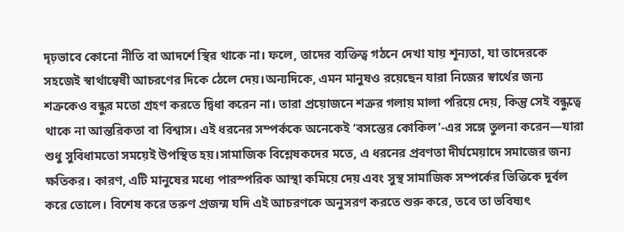দৃঢ়ভাবে কোনো নীতি বা আদর্শে স্থির থাকে না। ফলে, তাদের ব্যক্তিত্ব গঠনে দেখা যায় শূন্যতা, যা তাদেরকে সহজেই স্বার্থান্বেষী আচরণের দিকে ঠেলে দেয়।অন্যদিকে, এমন মানুষও রয়েছেন যারা নিজের স্বার্থের জন্য শত্রুকেও বন্ধুর মতো গ্রহণ করতে দ্বিধা করেন না। তারা প্রয়োজনে শত্রুর গলায় মালা পরিয়ে দেয়, কিন্তু সেই বন্ধুত্বে থাকে না আন্তরিকতা বা বিশ্বাস। এই ধরনের সম্পর্ককে অনেকেই ‘বসন্তের কোকিল’-এর সঙ্গে তুলনা করেন—যারা শুধু সুবিধামতো সময়েই উপস্থিত হয়।সামাজিক বিশ্লেষকদের মতে, এ ধরনের প্রবণতা দীর্ঘমেয়াদে সমাজের জন্য ক্ষতিকর। কারণ, এটি মানুষের মধ্যে পারস্পরিক আস্থা কমিয়ে দেয় এবং সুস্থ সামাজিক সম্পর্কের ভিত্তিকে দুর্বল করে তোলে। বিশেষ করে তরুণ প্রজন্ম যদি এই আচরণকে অনুসরণ করতে শুরু করে, তবে তা ভবিষ্যৎ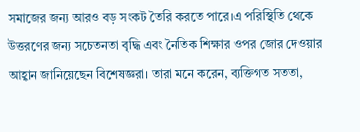সমাজের জন্য আরও বড় সংকট তৈরি করতে পারে।এ পরিস্থিতি থেকে উত্তরণের জন্য সচেতনতা বৃদ্ধি এবং নৈতিক শিক্ষার ওপর জোর দেওয়ার আহ্বান জানিয়েছেন বিশেষজ্ঞরা। তারা মনে করেন, ব্যক্তিগত সততা,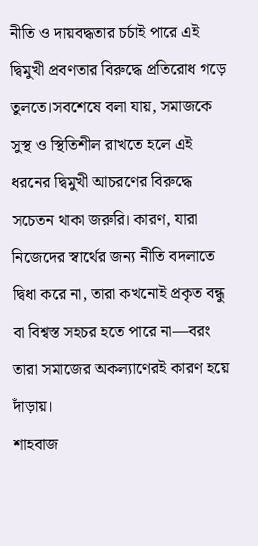নীতি ও দায়বদ্ধতার চর্চাই পারে এই দ্বিমুখী প্রবণতার বিরুদ্ধে প্রতিরোধ গড়ে তুলতে।সবশেষে বলা যায়, সমাজকে সুস্থ ও স্থিতিশীল রাখতে হলে এই ধরনের দ্বিমুখী আচরণের বিরুদ্ধে সচেতন থাকা জরুরি। কারণ, যারা নিজেদের স্বার্থের জন্য নীতি বদলাতে দ্বিধা করে না, তারা কখনোই প্রকৃত বন্ধু বা বিশ্বস্ত সহচর হতে পারে না—বরং তারা সমাজের অকল্যাণেরই কারণ হয়ে দাঁড়ায়।
শাহবাজ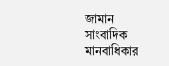জামান
সাংবাদিক মানবাধিকার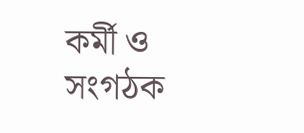কর্মী ও সংগঠক